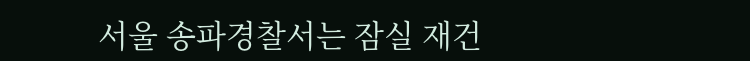서울 송파경찰서는 잠실 재건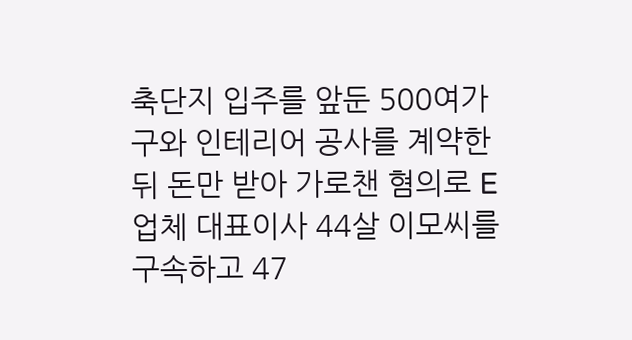축단지 입주를 앞둔 500여가구와 인테리어 공사를 계약한 뒤 돈만 받아 가로챈 혐의로 E업체 대표이사 44살 이모씨를 구속하고 47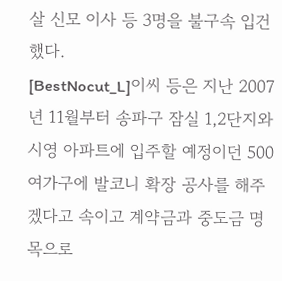살 신모 이사 등 3명을 불구속 입건했다.
[BestNocut_L]이씨 등은 지난 2007년 11월부터 송파구 잠실 1,2단지와 시영 아파트에 입주할 예정이던 500여가구에 발코니 확장 공사를 해주겠다고 속이고 계약금과 중도금 명목으로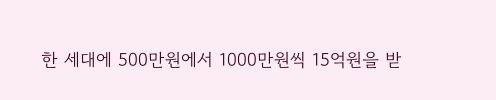한 세대에 500만원에서 1000만원씩 15억원을 받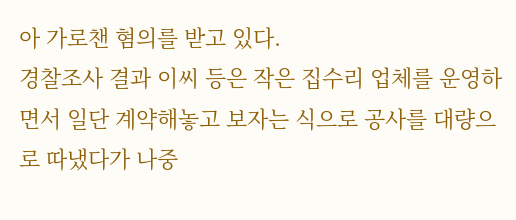아 가로챈 혐의를 받고 있다.
경찰조사 결과 이씨 등은 작은 집수리 업체를 운영하면서 일단 계약해놓고 보자는 식으로 공사를 대량으로 따냈다가 나중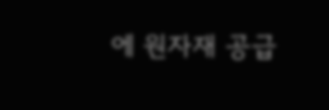에 원자재 공급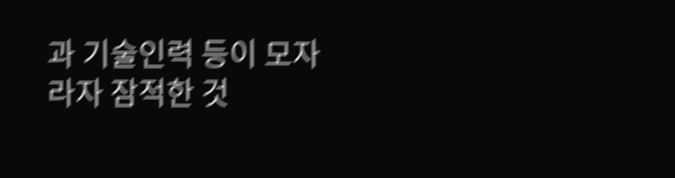과 기술인력 등이 모자라자 잠적한 것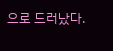으로 드러났다.